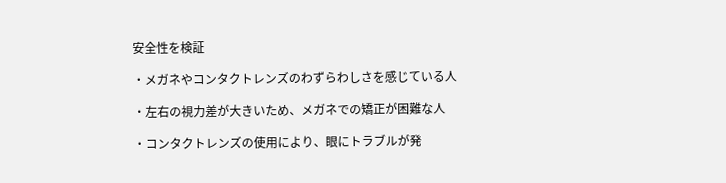安全性を検証

・メガネやコンタクトレンズのわずらわしさを感じている人

・左右の視力差が大きいため、メガネでの矯正が困難な人

・コンタクトレンズの使用により、眼にトラブルが発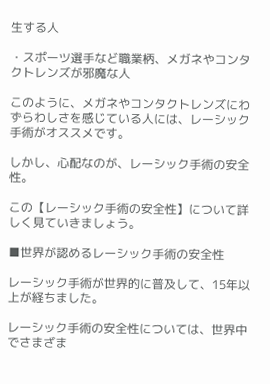生する人

・スポーツ選手など職業柄、メガネやコンタクトレンズが邪魔な人

このように、メガネやコンタクトレンズにわずらわしさを感じている人には、レーシック手術がオススメです。

しかし、心配なのが、レーシック手術の安全性。

この【レーシック手術の安全性】について詳しく見ていきましょう。

■世界が認めるレーシック手術の安全性

レーシック手術が世界的に普及して、15年以上が経ちました。

レーシック手術の安全性については、世界中でさまざま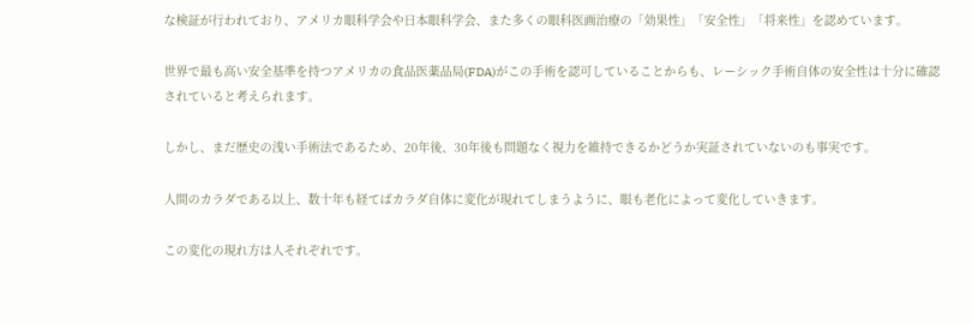な検証が行われており、アメリカ眼科学会や日本眼科学会、また多くの眼科医画治療の「効果性」「安全性」「将来性」を認めています。

世界で最も高い安全基準を持つアメリカの食品医薬品局(FDA)がこの手術を認可していることからも、レーシック手術自体の安全性は十分に確認されていると考えられます。

しかし、まだ歴史の浅い手術法であるため、20年後、30年後も問題なく視力を維持できるかどうか実証されていないのも事実です。

人間のカラダである以上、数十年も経てばカラダ自体に変化が現れてしまうように、眼も老化によって変化していきます。

この変化の現れ方は人それぞれです。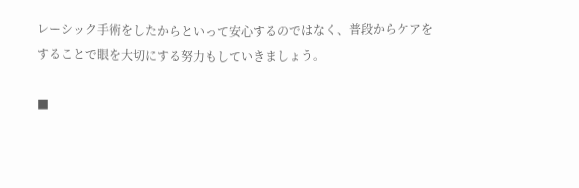レーシック手術をしたからといって安心するのではなく、普段からケアをすることで眼を大切にする努力もしていきましょう。

■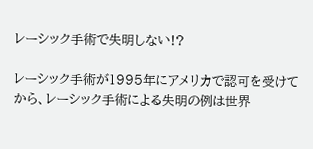レーシック手術で失明しない!?

レーシック手術が1995年にアメリカで認可を受けてから、レーシック手術による失明の例は世界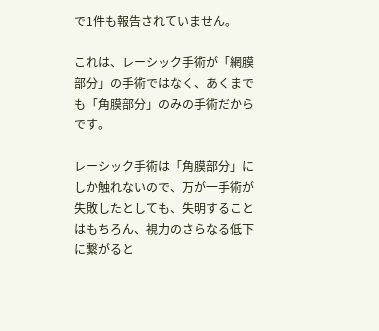で1件も報告されていません。

これは、レーシック手術が「網膜部分」の手術ではなく、あくまでも「角膜部分」のみの手術だからです。

レーシック手術は「角膜部分」にしか触れないので、万が一手術が失敗したとしても、失明することはもちろん、視力のさらなる低下に繋がると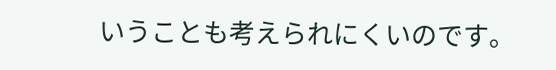いうことも考えられにくいのです。